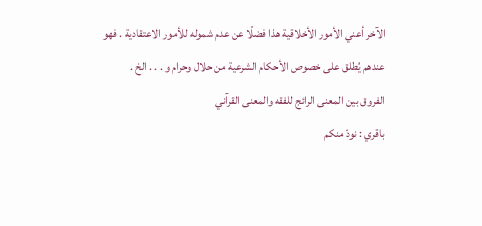الآخر أعني الأمور الأخلاقية هذا فضلًا عن عدم شموله للأمور الاعتقادية . فهو عندهم يُطلق على خصوص الأحكام الشرعية من حلال وحرام و . . . الخ .
الفروق بين المعنى الرائج للفقه والمعنى القرآني
باقري : نودّ منكم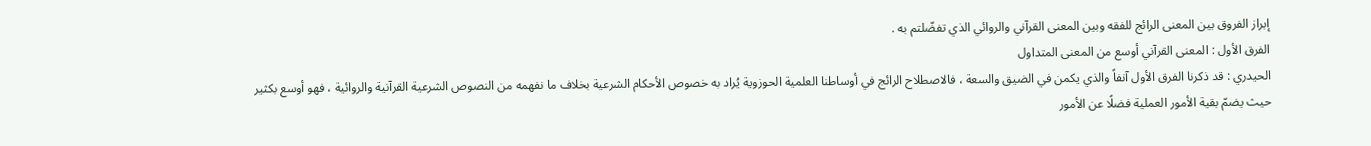إبراز الفروق بين المعنى الرائج للفقه وبين المعنى القرآني والروائي الذي تفضّلتم به .
الفرق الأول : المعنى القرآني أوسع من المعنى المتداول
الحيدري : قد ذكرنا الفرق الأول آنفاً والذي يكمن في الضيق والسعة ، فالاصطلاح الرائج في أوساطنا العلمية الحوزوية يُراد به خصوص الأحكام الشرعية بخلاف ما نفهمه من النصوص الشرعية القرآنية والروائية ، فهو أوسع بكثير حيث يضمّ بقية الأمور العملية فضلًا عن الأمور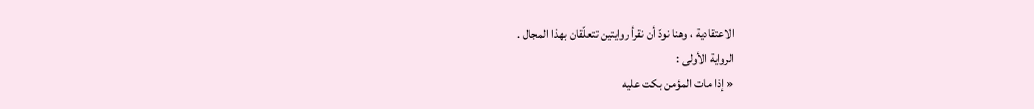الاعتقادية ، وهنا نودّ أن نقرأ روايتين تتعلّقان بهذا المجال .
الرواية الأولى :
« إذا مات المؤمن بكت عليه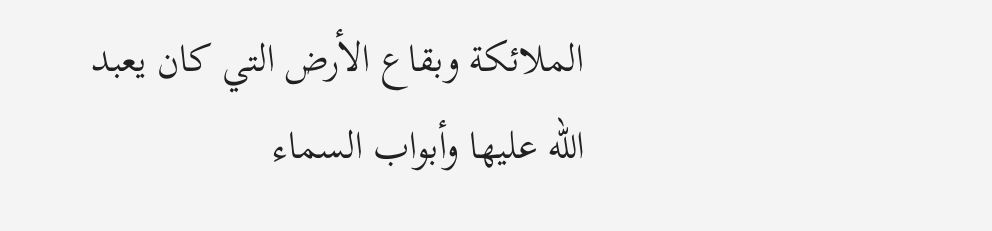الملائكة وبقاع الأرض التي كان يعبد الله عليها وأبواب السماء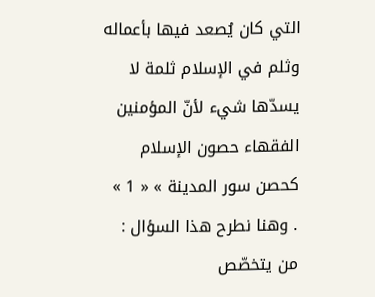التي كان يُصعد فيها بأعماله وثلم في الإسلام ثلمة لا يسدّها شيء لأنّ المؤمنين الفقهاء حصون الإسلام كحصن سور المدينة » « 1 »
. وهنا نطرح هذا السؤال : من يتخصّص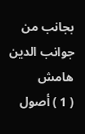بجانب من جوانب الدين
هامش
( 1 ) أصول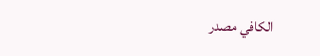الكافي مصدر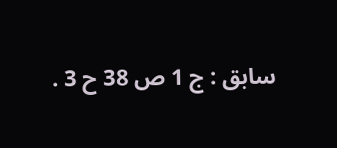سابق : ج 1 ص 38 ح 3 .